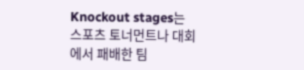Knockout stages는 스포츠 토너먼트나 대회에서 패배한 팀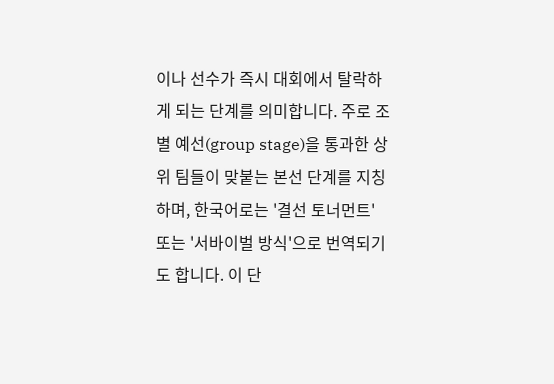이나 선수가 즉시 대회에서 탈락하게 되는 단계를 의미합니다. 주로 조별 예선(group stage)을 통과한 상위 팀들이 맞붙는 본선 단계를 지칭하며, 한국어로는 '결선 토너먼트' 또는 '서바이벌 방식'으로 번역되기도 합니다. 이 단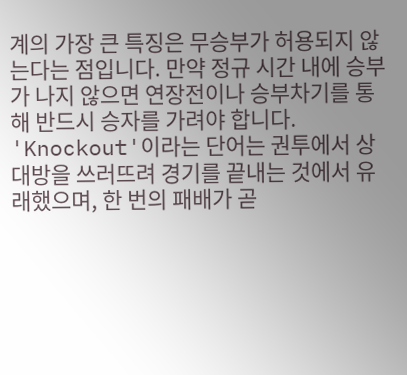계의 가장 큰 특징은 무승부가 허용되지 않는다는 점입니다. 만약 정규 시간 내에 승부가 나지 않으면 연장전이나 승부차기를 통해 반드시 승자를 가려야 합니다. 'Knockout'이라는 단어는 권투에서 상대방을 쓰러뜨려 경기를 끝내는 것에서 유래했으며, 한 번의 패배가 곧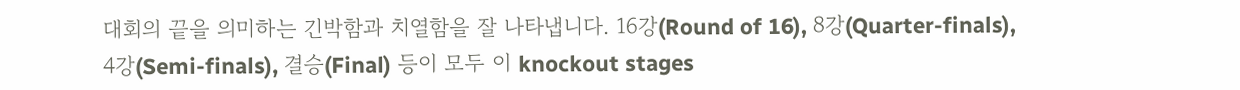대회의 끝을 의미하는 긴박함과 치열함을 잘 나타냅니다. 16강(Round of 16), 8강(Quarter-finals), 4강(Semi-finals), 결승(Final) 등이 모두 이 knockout stages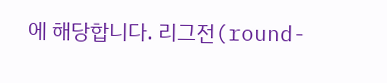에 해당합니다. 리그전(round-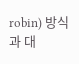robin) 방식과 대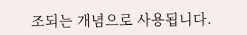조되는 개념으로 사용됩니다.